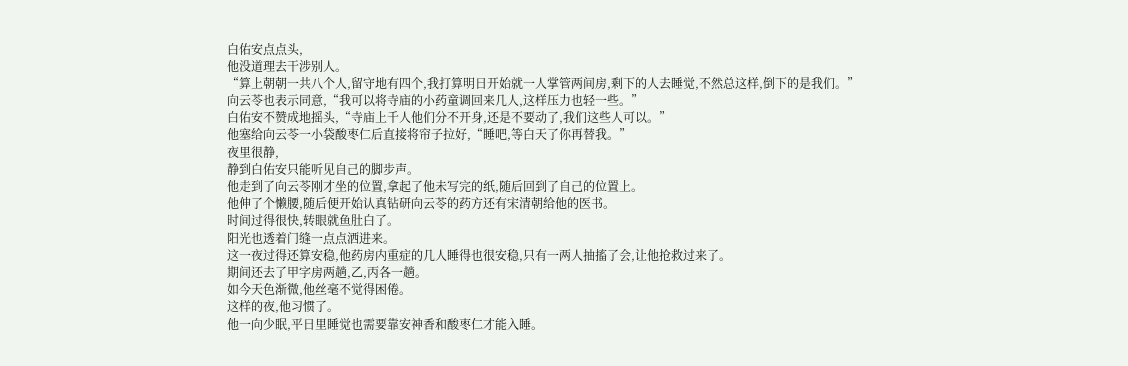白佑安点点头,
他没道理去干涉别人。
“算上朝朝一共八个人,留守地有四个,我打算明日开始就一人掌管两间房,剩下的人去睡觉,不然总这样,倒下的是我们。”
向云苓也表示同意,“我可以将寺庙的小药童调回来几人,这样压力也轻一些。”
白佑安不赞成地摇头,“寺庙上千人他们分不开身,还是不要动了,我们这些人可以。”
他塞给向云苓一小袋酸枣仁后直接将帘子拉好,“睡吧,等白天了你再替我。”
夜里很静,
静到白佑安只能听见自己的脚步声。
他走到了向云苓刚才坐的位置,拿起了他未写完的纸,随后回到了自己的位置上。
他伸了个懒腰,随后便开始认真钻研向云苓的药方还有宋清朝给他的医书。
时间过得很快,转眼就鱼肚白了。
阳光也透着门缝一点点洒进来。
这一夜过得还算安稳,他药房内重症的几人睡得也很安稳,只有一两人抽搐了会,让他抢救过来了。
期间还去了甲字房两趟,乙,丙各一趟。
如今天色渐微,他丝毫不觉得困倦。
这样的夜,他习惯了。
他一向少眠,平日里睡觉也需要靠安神香和酸枣仁才能入睡。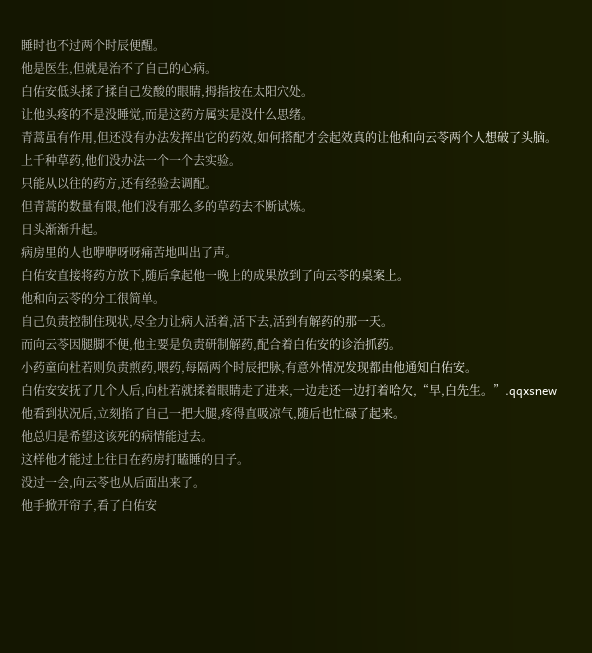睡时也不过两个时辰便醒。
他是医生,但就是治不了自己的心病。
白佑安低头揉了揉自己发酸的眼睛,拇指按在太阳穴处。
让他头疼的不是没睡觉,而是这药方属实是没什么思绪。
青蒿虽有作用,但还没有办法发挥出它的药效,如何搭配才会起效真的让他和向云苓两个人想破了头脑。
上千种草药,他们没办法一个一个去实验。
只能从以往的药方,还有经验去调配。
但青蒿的数量有限,他们没有那么多的草药去不断试炼。
日头渐渐升起。
病房里的人也咿咿呀呀痛苦地叫出了声。
白佑安直接将药方放下,随后拿起他一晚上的成果放到了向云苓的桌案上。
他和向云苓的分工很简单。
自己负责控制住现状,尽全力让病人活着,活下去,活到有解药的那一天。
而向云苓因腿脚不便,他主要是负责研制解药,配合着白佑安的诊治抓药。
小药童向杜若则负责煎药,喂药,每隔两个时辰把脉,有意外情况发现都由他通知白佑安。
白佑安安抚了几个人后,向杜若就揉着眼睛走了进来,一边走还一边打着哈欠,“早,白先生。”.qqxsnew
他看到状况后,立刻掐了自己一把大腿,疼得直吸凉气,随后也忙碌了起来。
他总归是希望这该死的病情能过去。
这样他才能过上往日在药房打瞌睡的日子。
没过一会,向云苓也从后面出来了。
他手掀开帘子,看了白佑安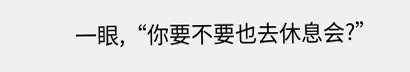一眼,“你要不要也去休息会?”